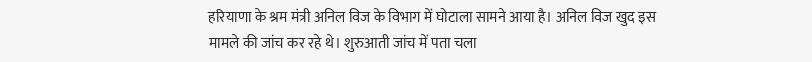हरियाणा के श्रम मंत्री अनिल विज के विभाग में घोटाला सामने आया है। अनिल विज खुद इस मामले की जांच कर रहे थे। शुरुआती जांच में पता चला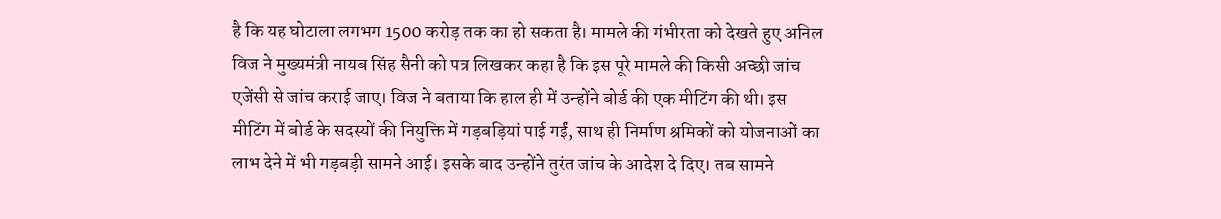है कि यह घोटाला लगभग 1500 करोड़ तक का हो सकता है। मामले की गंभीरता को देखते हुए अनिल विज ने मुख्यमंत्री नायब सिंह सैनी को पत्र लिखकर कहा है कि इस पूरे मामले की किसी अच्छी जांच एजेंसी से जांच कराई जाए। विज ने बताया कि हाल ही में उन्होंने बोर्ड की एक मीटिंग की थी। इस मीटिंग में बोर्ड के सदस्यों की नियुक्ति में गड़बड़ियां पाई गईं, साथ ही निर्माण श्रमिकों को योजनाओं का लाभ देने में भी गड़बड़ी सामने आई। इसके बाद उन्होंने तुरंत जांच के आदेश दे दिए। तब सामने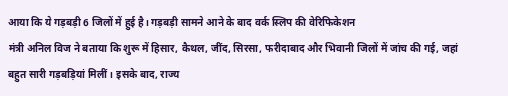आया कि ये गड़बड़ी 6 जिलों में हुई है। गड़बड़ी सामने आने के बाद वर्क स्लिप की वेरिफिकेशन
मंत्री अनिल विज ने बताया कि शुरू में हिसार, कैथल, जींद, सिरसा, फरीदाबाद और भिवानी जिलों में जांच की गई, जहां बहुत सारी गड़बड़ियां मिलीं। इसके बाद, राज्य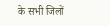के सभी जिलों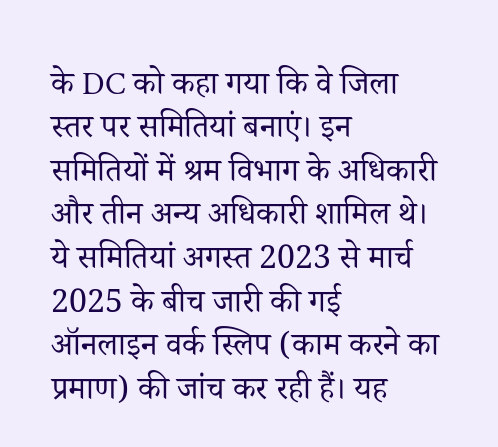के DC को कहा गया कि वे जिला स्तर पर समितियां बनाएं। इन समितियों में श्रम विभाग के अधिकारी और तीन अन्य अधिकारी शामिल थे। ये समितियां अगस्त 2023 से मार्च 2025 के बीच जारी की गई ऑनलाइन वर्क स्लिप (काम करने का प्रमाण) की जांच कर रही हैं। यह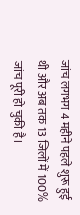जांच लगभग 4 महीने पहले शुरू हुई थी और अब तक 13 जिलों में 100% जांच पूरी हो चुकी है।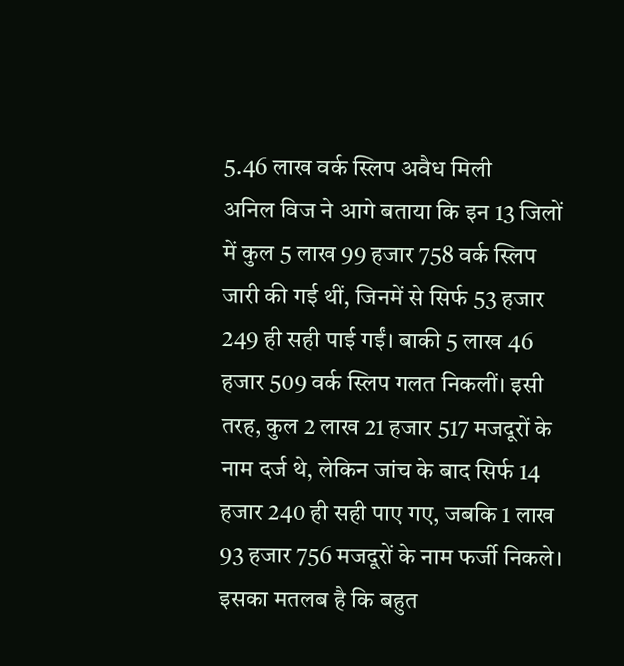5.46 लाख वर्क स्लिप अवैध मिली
अनिल विज ने आगे बताया कि इन 13 जिलों में कुल 5 लाख 99 हजार 758 वर्क स्लिप जारी की गई थीं, जिनमें से सिर्फ 53 हजार 249 ही सही पाई गईं। बाकी 5 लाख 46 हजार 509 वर्क स्लिप गलत निकलीं। इसी तरह, कुल 2 लाख 21 हजार 517 मजदूरों के नाम दर्ज थे, लेकिन जांच के बाद सिर्फ 14 हजार 240 ही सही पाए गए, जबकि 1 लाख 93 हजार 756 मजदूरों के नाम फर्जी निकले। इसका मतलब है कि बहुत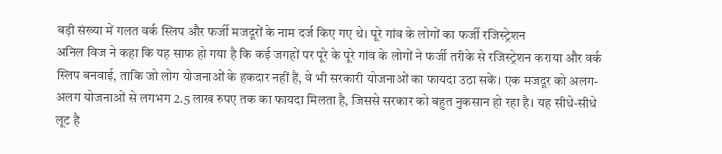बड़ी संख्या में गलत वर्क स्लिप और फर्जी मजदूरों के नाम दर्ज किए गए थे। पूरे गांव के लोगों का फर्जी रजिस्ट्रेशन
अनिल विज ने कहा कि यह साफ हो गया है कि कई जगहों पर पूरे के पूरे गांव के लोगों ने फर्जी तरीके से रजिस्ट्रेशन कराया और वर्क स्लिप बनवाई, ताकि जो लोग योजनाओं के हकदार नहीं हैं, वे भी सरकारी योजनाओं का फायदा उठा सकें। एक मजदूर को अलग-अलग योजनाओं से लगभग 2.5 लाख रुपए तक का फायदा मिलता है, जिससे सरकार को बहुत नुकसान हो रहा है। यह सीधे-सीधे लूट है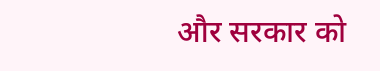और सरकार को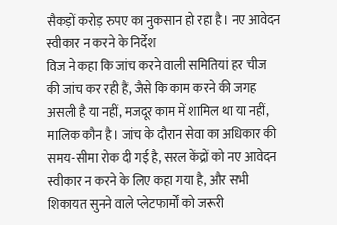सैकड़ों करोड़ रुपए का नुकसान हो रहा है। नए आवेदन स्वीकार न करने के निर्देश
विज ने कहा कि जांच करने वाली समितियां हर चीज की जांच कर रही हैं, जैसे कि काम करने की जगह असली है या नहीं, मजदूर काम में शामिल था या नहीं, मालिक कौन है। जांच के दौरान सेवा का अधिकार की समय-सीमा रोक दी गई है, सरल केंद्रों को नए आवेदन स्वीकार न करने के लिए कहा गया है, और सभी शिकायत सुनने वाले प्लेटफार्मों को जरूरी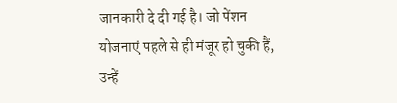जानकारी दे दी गई है। जो पेंशन योजनाएं पहले से ही मंजूर हो चुकी हैं, उन्हें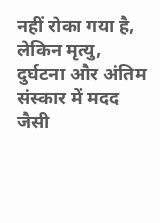नहीं रोका गया है, लेकिन मृत्यु, दुर्घटना और अंतिम संस्कार में मदद जैसी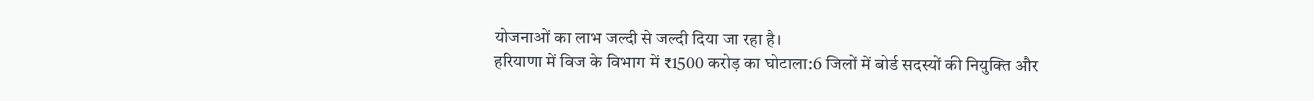योजनाओं का लाभ जल्दी से जल्दी दिया जा रहा है।
हरियाणा में विज के विभाग में ₹1500 करोड़ का घोटाला:6 जिलों में बोर्ड सदस्यों की नियुक्ति और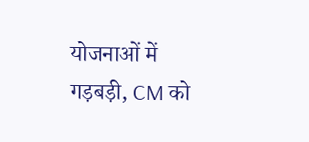योजनाओं में गड़बड़ी, CM को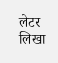लेटर लिखा